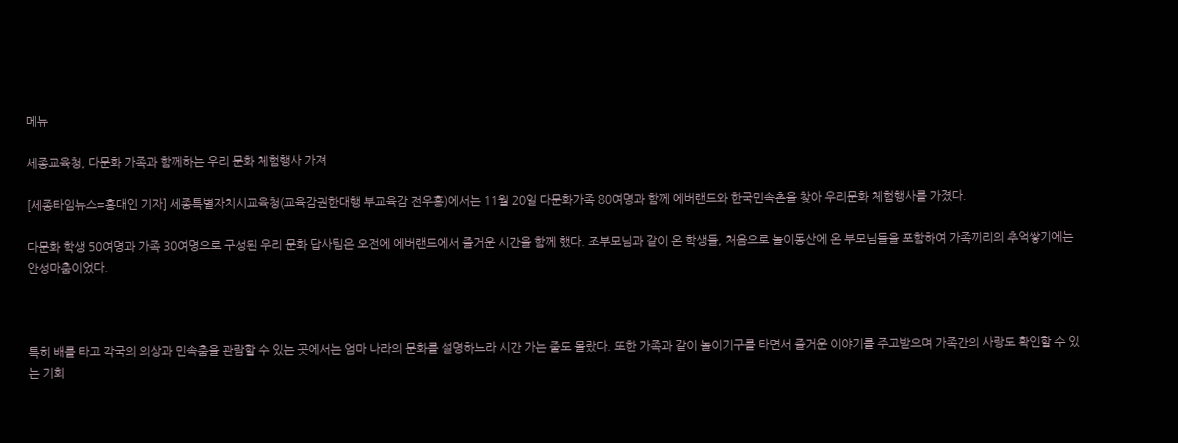메뉴

세종교육청, 다문화 가족과 함께하는 우리 문화 체험행사 가져

[세종타임뉴스=홍대인 기자] 세종특별자치시교육청(교육감권한대행 부교육감 전우홍)에서는 11월 20일 다문화가족 80여명과 함께 에버랜드와 한국민속촌을 찾아 우리문화 체험행사를 가졌다.

다문화 학생 50여명과 가족 30여명으로 구성된 우리 문화 답사팀은 오전에 에버랜드에서 즐거운 시간을 함께 했다. 조부모님과 같이 온 학생들, 처음으로 놀이동산에 온 부모님들을 포함하여 가족끼리의 추억쌓기에는 안성마춤이었다.



특히 배를 타고 각국의 의상과 민속춤을 관람할 수 있는 곳에서는 엄마 나라의 문화를 설명하느라 시간 가는 줄도 몰랐다. 또한 가족과 같이 놀이기구를 타면서 즐거운 이야기를 주고받으며 가족간의 사랑도 확인할 수 있는 기회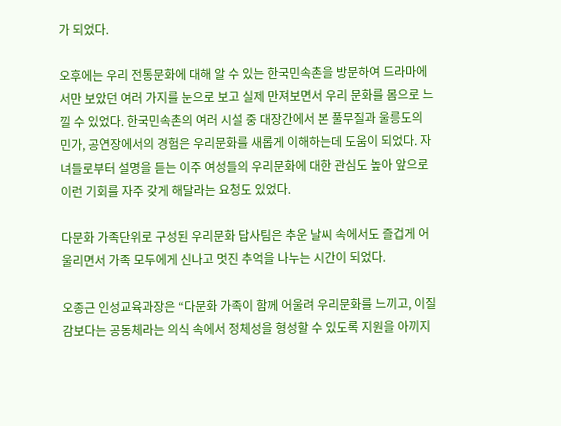가 되었다.

오후에는 우리 전통문화에 대해 알 수 있는 한국민속촌을 방문하여 드라마에서만 보았던 여러 가지를 눈으로 보고 실제 만져보면서 우리 문화를 몸으로 느낄 수 있었다. 한국민속촌의 여러 시설 중 대장간에서 본 풀무질과 울릉도의 민가, 공연장에서의 경험은 우리문화를 새롭게 이해하는데 도움이 되었다. 자녀들로부터 설명을 듣는 이주 여성들의 우리문화에 대한 관심도 높아 앞으로 이런 기회를 자주 갖게 해달라는 요청도 있었다.

다문화 가족단위로 구성된 우리문화 답사팀은 추운 날씨 속에서도 즐겁게 어울리면서 가족 모두에게 신나고 멋진 추억을 나누는 시간이 되었다.

오종근 인성교육과장은 “다문화 가족이 함께 어울려 우리문화를 느끼고, 이질감보다는 공동체라는 의식 속에서 정체성을 형성할 수 있도록 지원을 아끼지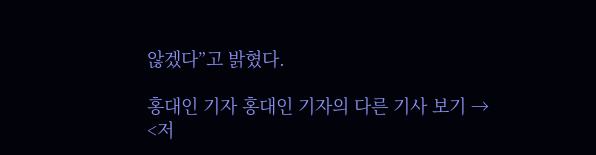않겠다”고 밝혔다.

홍대인 기자 홍대인 기자의 다른 기사 보기 →
<저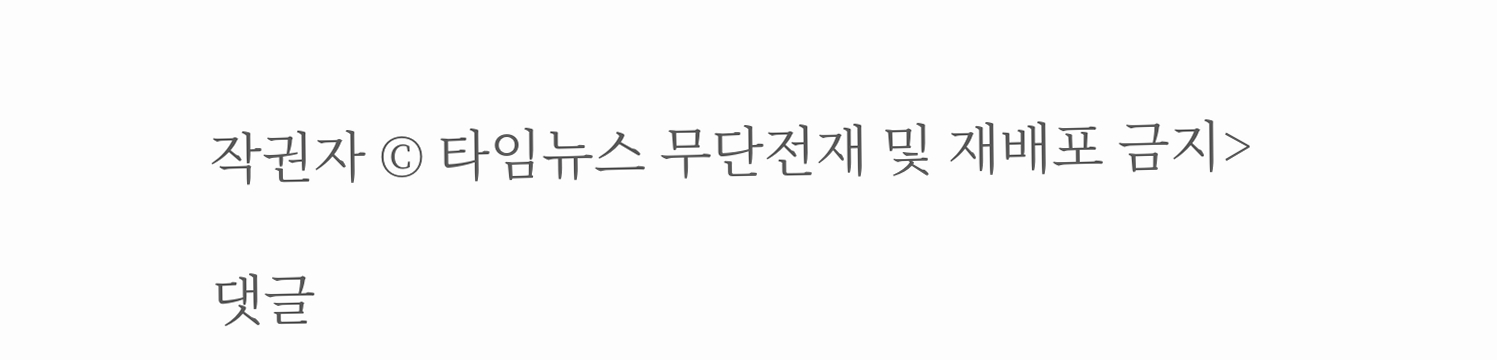작권자 © 타임뉴스 무단전재 및 재배포 금지>

댓글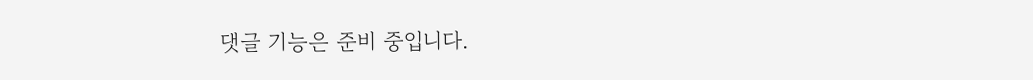댓글 기능은 준비 중입니다.